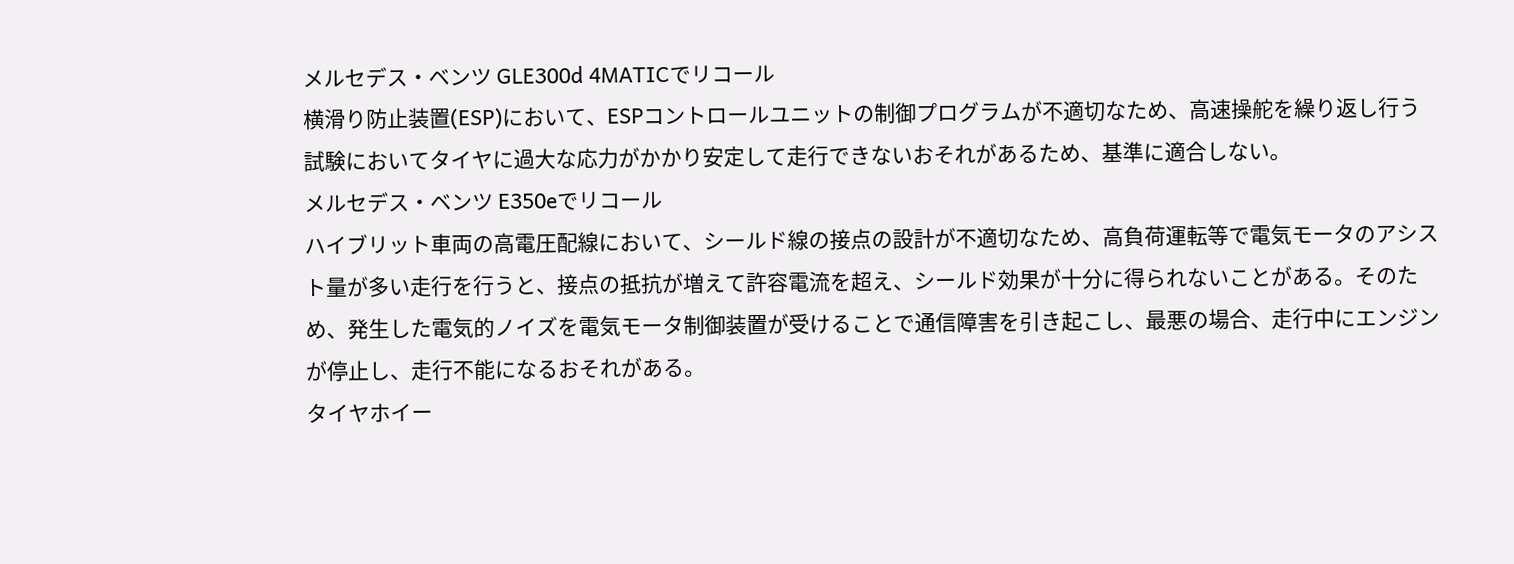メルセデス・ベンツ GLE300d 4MATICでリコール
横滑り防止装置(ESP)において、ESPコントロールユニットの制御プログラムが不適切なため、高速操舵を繰り返し行う試験においてタイヤに過大な応力がかかり安定して走行できないおそれがあるため、基準に適合しない。
メルセデス・ベンツ E350eでリコール
ハイブリット車両の高電圧配線において、シールド線の接点の設計が不適切なため、高負荷運転等で電気モータのアシスト量が多い走行を行うと、接点の抵抗が増えて許容電流を超え、シールド効果が十分に得られないことがある。そのため、発生した電気的ノイズを電気モータ制御装置が受けることで通信障害を引き起こし、最悪の場合、走行中にエンジンが停止し、走行不能になるおそれがある。
タイヤホイー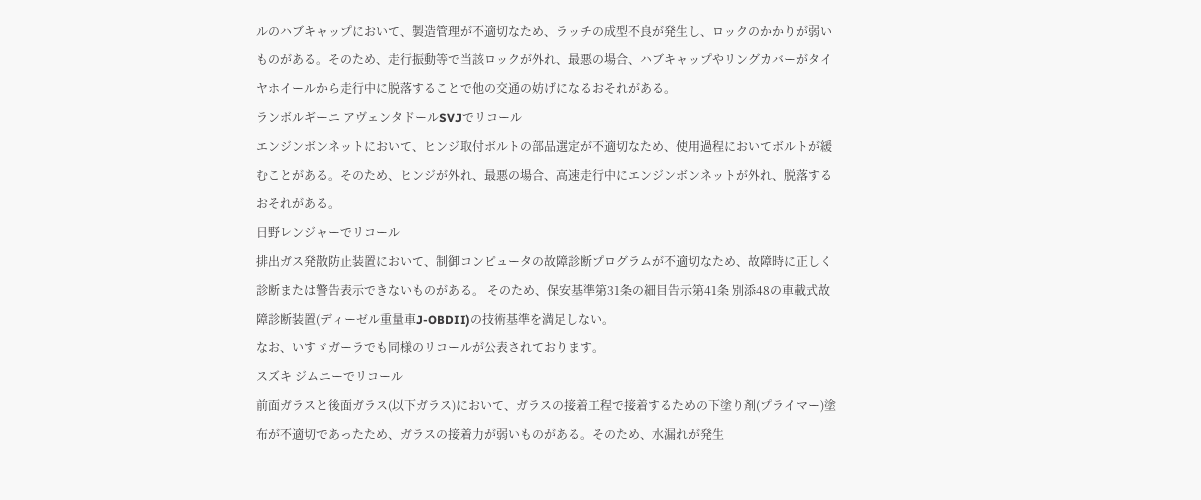ルのハブキャップにおいて、製造管理が不適切なため、ラッチの成型不良が発生し、ロックのかかりが弱いものがある。そのため、走行振動等で当該ロックが外れ、最悪の場合、ハブキャップやリングカバーがタイヤホイールから走行中に脱落することで他の交通の妨げになるおそれがある。
ランボルギーニ アヴェンタドールSVJでリコール
エンジンボンネットにおいて、ヒンジ取付ボルトの部品選定が不適切なため、使用過程においてボルトが緩むことがある。そのため、ヒンジが外れ、最悪の場合、高速走行中にエンジンボンネットが外れ、脱落するおそれがある。
日野レンジャーでリコール
排出ガス発散防止装置において、制御コンピュータの故障診断プログラムが不適切なため、故障時に正しく診断または警告表示できないものがある。 そのため、保安基準第31条の細目告示第41条 別添48の車載式故障診断装置(ディーゼル重量車J-OBDII)の技術基準を満足しない。
なお、いすゞガーラでも同様のリコールが公表されております。
スズキ ジムニーでリコール
前面ガラスと後面ガラス(以下ガラス)において、ガラスの接着工程で接着するための下塗り剤(プライマー)塗布が不適切であったため、ガラスの接着力が弱いものがある。そのため、水漏れが発生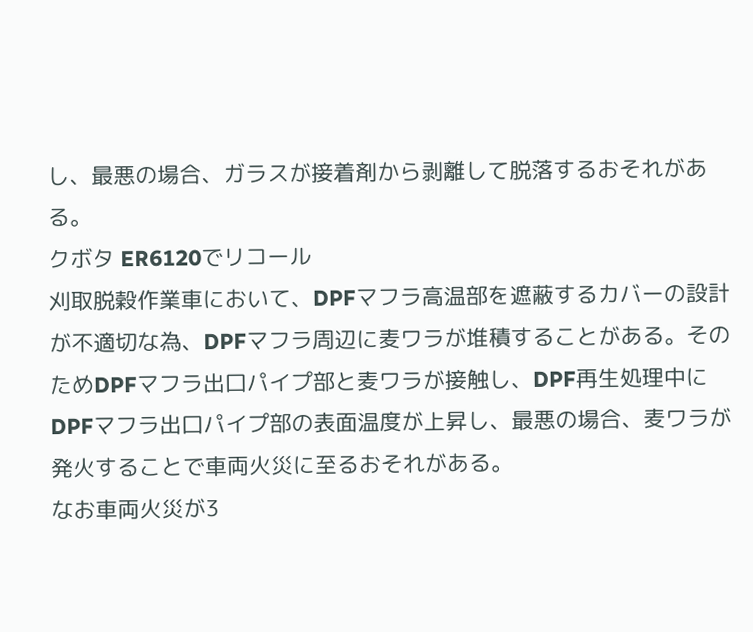し、最悪の場合、ガラスが接着剤から剥離して脱落するおそれがある。
クボタ ER6120でリコール
刈取脱穀作業車において、DPFマフラ高温部を遮蔽するカバーの設計が不適切な為、DPFマフラ周辺に麦ワラが堆積することがある。そのためDPFマフラ出口パイプ部と麦ワラが接触し、DPF再生処理中にDPFマフラ出口パイプ部の表面温度が上昇し、最悪の場合、麦ワラが発火することで車両火災に至るおそれがある。
なお車両火災が3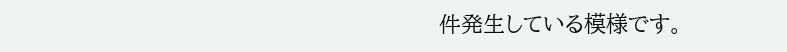件発生している模様です。